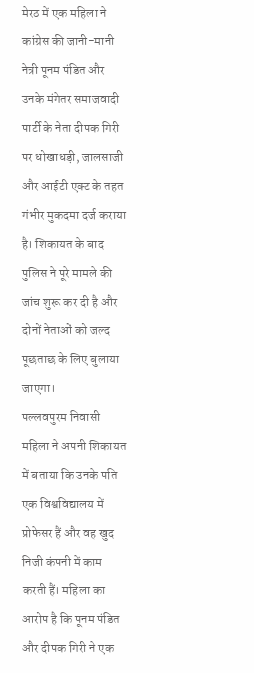मेरठ में एक महिला ने कांग्रेस की जानी-मानी नेत्री पूनम पंडित और उनके मंगेतर समाजवादी पार्टी के नेता दीपक गिरी पर धोखाधड़ी, जालसाजी और आईटी एक्ट के तहत गंभीर मुकदमा दर्ज कराया है। शिकायत के बाद पुलिस ने पूरे मामले की जांच शुरू कर दी है और दोनों नेताओं को जल्द पूछताछ के लिए बुलाया जाएगा।
पल्लवपुरम निवासी महिला ने अपनी शिकायत में बताया कि उनके पति एक विश्वविद्यालय में प्रोफेसर हैं और वह खुद निजी कंपनी में काम करती हैं। महिला का आरोप है कि पूनम पंडित और दीपक गिरी ने एक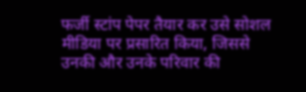फर्जी स्टांप पेपर तैयार कर उसे सोशल मीडिया पर प्रसारित किया, जिससे उनकी और उनके परिवार की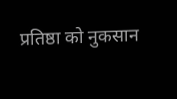प्रतिष्ठा को नुकसान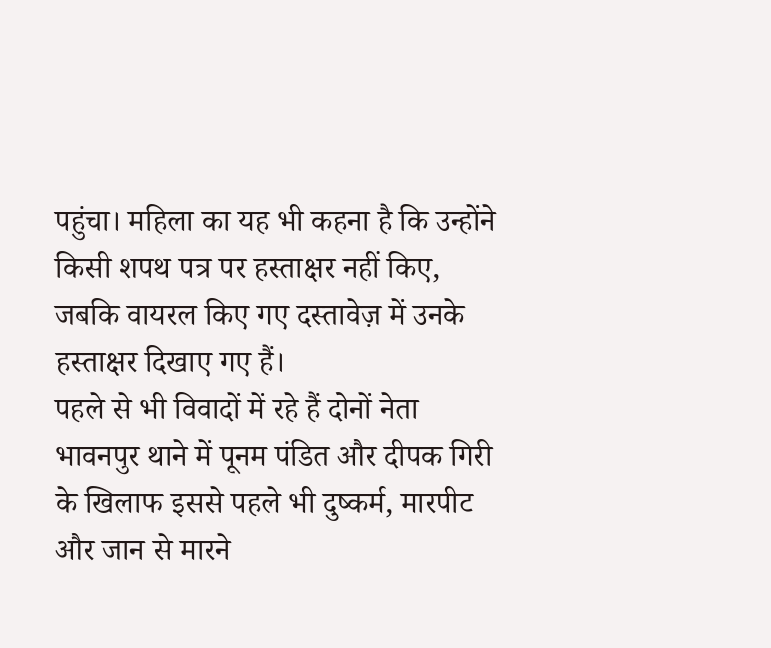पहुंचा। महिला का यह भी कहना है कि उन्होंने किसी शपथ पत्र पर हस्ताक्षर नहीं किए, जबकि वायरल किए गए दस्तावेज़ में उनके हस्ताक्षर दिखाए गए हैं।
पहले से भी विवादों में रहे हैं दोनों नेता
भावनपुर थाने में पूनम पंडित और दीपक गिरी के खिलाफ इससे पहले भी दुष्कर्म, मारपीट और जान से मारने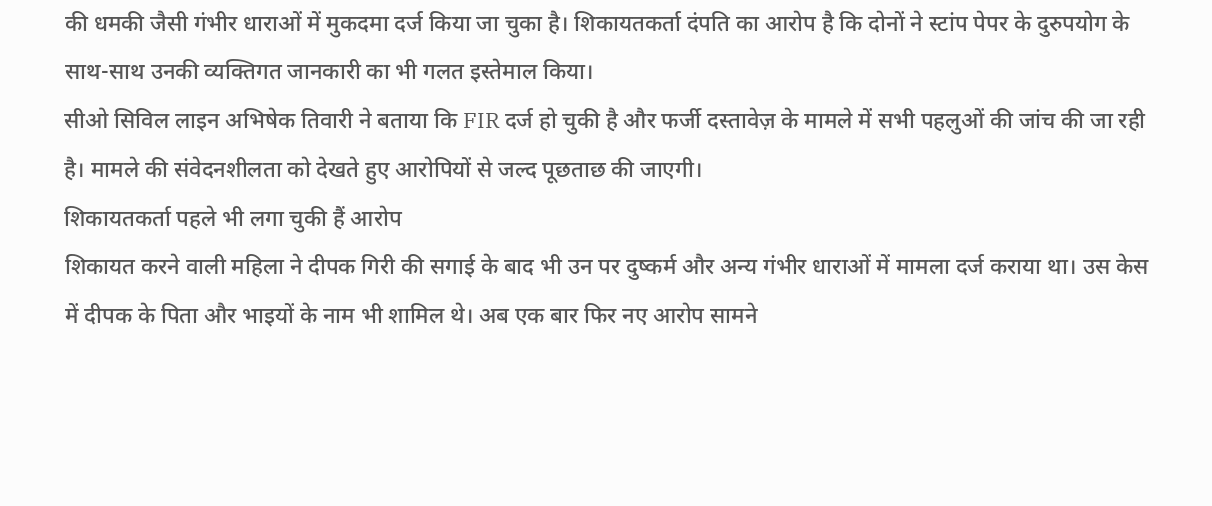की धमकी जैसी गंभीर धाराओं में मुकदमा दर्ज किया जा चुका है। शिकायतकर्ता दंपति का आरोप है कि दोनों ने स्टांप पेपर के दुरुपयोग के साथ-साथ उनकी व्यक्तिगत जानकारी का भी गलत इस्तेमाल किया।
सीओ सिविल लाइन अभिषेक तिवारी ने बताया कि FIR दर्ज हो चुकी है और फर्जी दस्तावेज़ के मामले में सभी पहलुओं की जांच की जा रही है। मामले की संवेदनशीलता को देखते हुए आरोपियों से जल्द पूछताछ की जाएगी।
शिकायतकर्ता पहले भी लगा चुकी हैं आरोप
शिकायत करने वाली महिला ने दीपक गिरी की सगाई के बाद भी उन पर दुष्कर्म और अन्य गंभीर धाराओं में मामला दर्ज कराया था। उस केस में दीपक के पिता और भाइयों के नाम भी शामिल थे। अब एक बार फिर नए आरोप सामने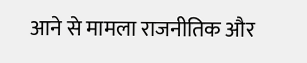आने से मामला राजनीतिक और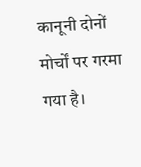कानूनी दोनों मोर्चों पर गरमा गया है।